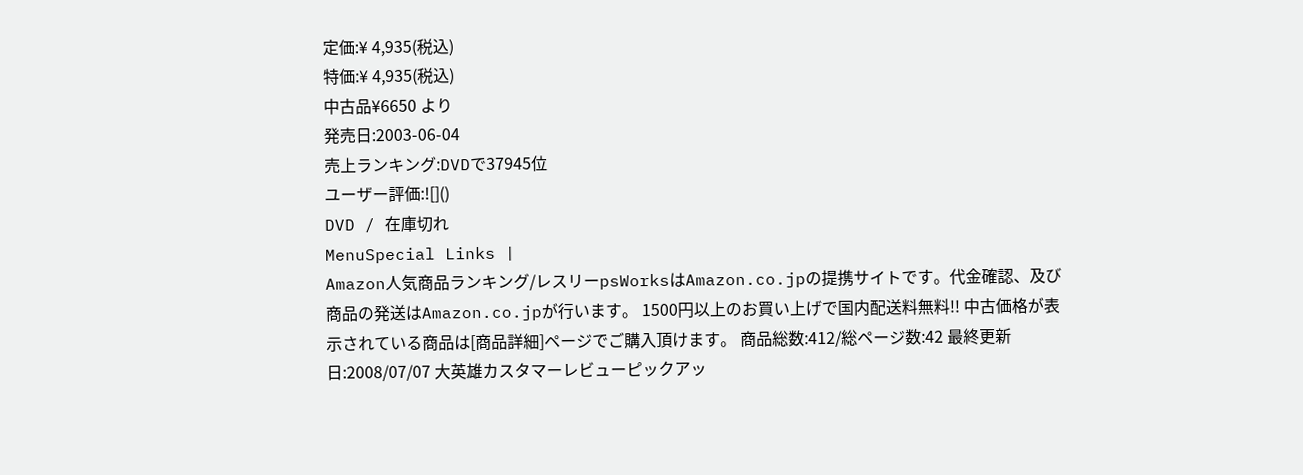定価:¥ 4,935(税込)
特価:¥ 4,935(税込)
中古品¥6650 より
発売日:2003-06-04
売上ランキング:DVDで37945位
ユーザー評価:![]()
DVD / 在庫切れ
MenuSpecial Links |
Amazon人気商品ランキング/レスリーpsWorksはAmazon.co.jpの提携サイトです。代金確認、及び商品の発送はAmazon.co.jpが行います。 1500円以上のお買い上げで国内配送料無料!! 中古価格が表示されている商品は[商品詳細]ページでご購入頂けます。 商品総数:412/総ページ数:42 最終更新日:2008/07/07 大英雄カスタマーレビューピックアッ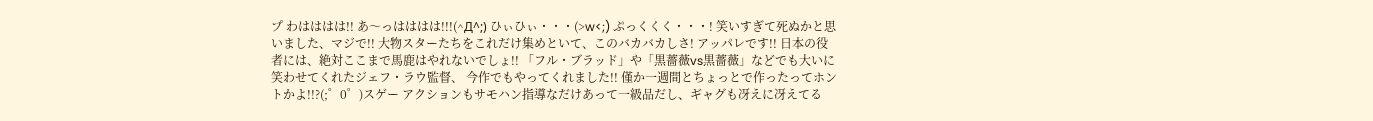プ わはははは!! あ〜っはははは!!!(^Д^;) ひぃひぃ・・・(>w<;) ぷっくくく・・・! 笑いすぎて死ぬかと思いました、マジで!! 大物スターたちをこれだけ集めといて、このバカバカしさ! アッパレです!! 日本の役者には、絶対ここまで馬鹿はやれないでしょ!! 「フル・ブラッド」や「黒薔薇vs黒薔薇」などでも大いに笑わせてくれたジェフ・ラウ監督、 今作でもやってくれました!! 僅か一週間とちょっとで作ったってホントかよ!!?(;゜0゜)スゲー アクションもサモハン指導なだけあって一級品だし、ギャグも冴えに冴えてる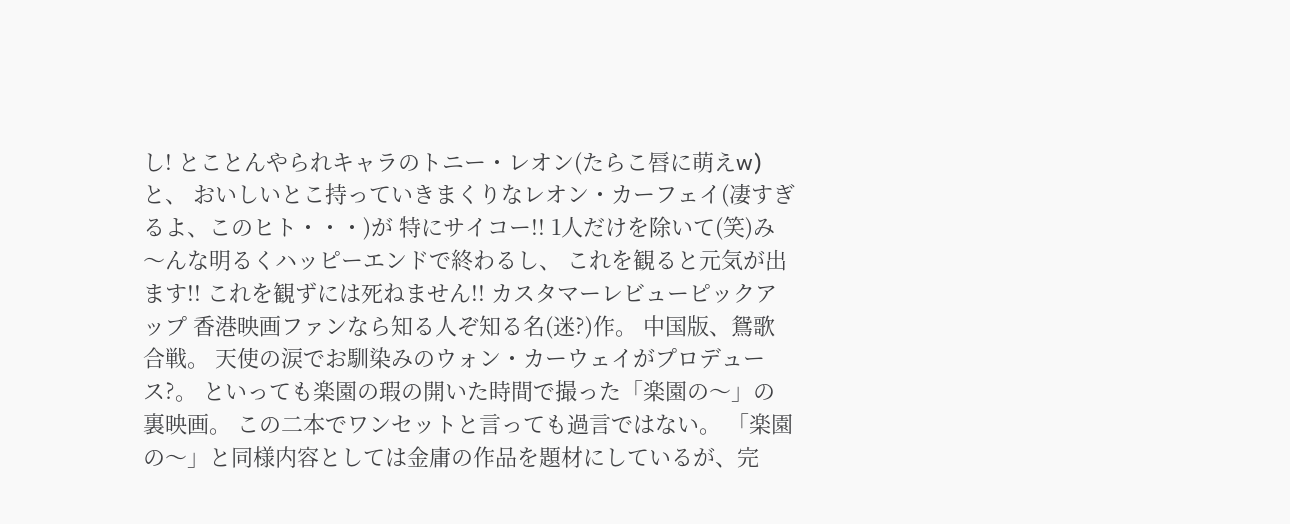し! とことんやられキャラのトニー・レオン(たらこ唇に萌えw)と、 おいしいとこ持っていきまくりなレオン・カーフェイ(凄すぎるよ、このヒト・・・)が 特にサイコー!! 1人だけを除いて(笑)み〜んな明るくハッピーエンドで終わるし、 これを観ると元気が出ます!! これを観ずには死ねません!! カスタマーレビューピックアップ 香港映画ファンなら知る人ぞ知る名(迷?)作。 中国版、鴛歌合戦。 天使の涙でお馴染みのウォン・カーウェイがプロデュース?。 といっても楽園の瑕の開いた時間で撮った「楽園の〜」の裏映画。 この二本でワンセットと言っても過言ではない。 「楽園の〜」と同様内容としては金庸の作品を題材にしているが、完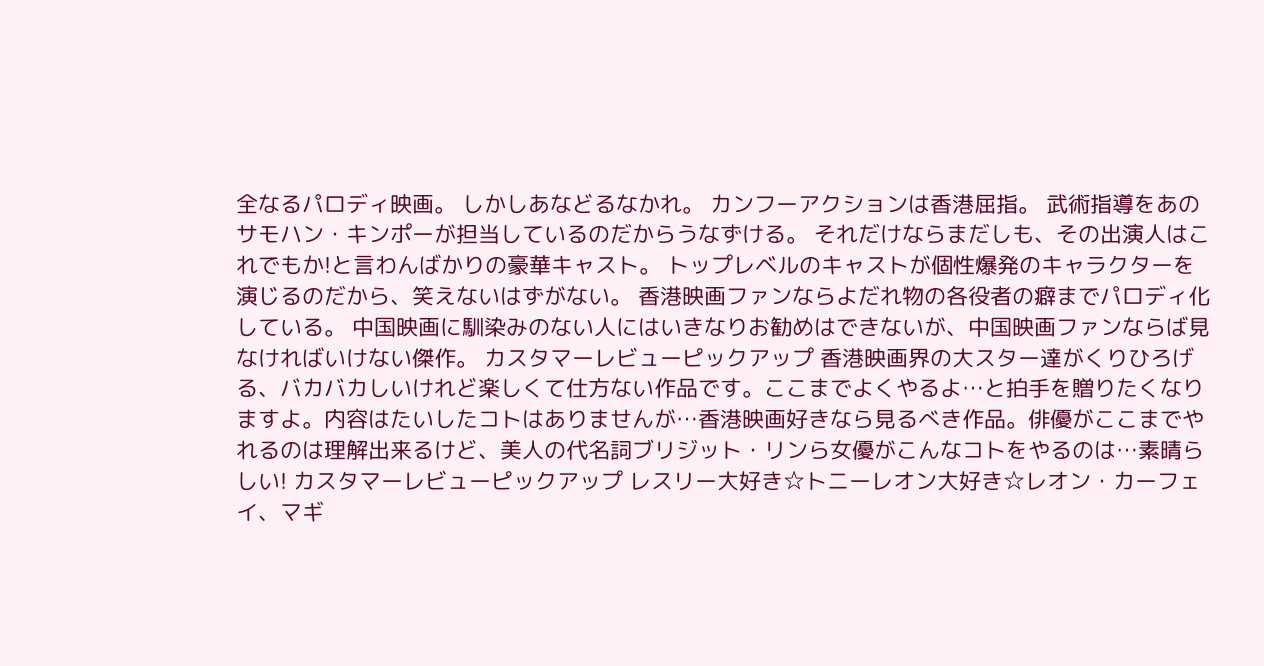全なるパロディ映画。 しかしあなどるなかれ。 カンフーアクションは香港屈指。 武術指導をあのサモハン・キンポーが担当しているのだからうなずける。 それだけならまだしも、その出演人はこれでもか!と言わんばかりの豪華キャスト。 トップレベルのキャストが個性爆発のキャラクターを演じるのだから、笑えないはずがない。 香港映画ファンならよだれ物の各役者の癖までパロディ化している。 中国映画に馴染みのない人にはいきなりお勧めはできないが、中国映画ファンならば見なければいけない傑作。 カスタマーレビューピックアップ 香港映画界の大スター達がくりひろげる、バカバカしいけれど楽しくて仕方ない作品です。ここまでよくやるよ…と拍手を贈りたくなりますよ。内容はたいしたコトはありませんが…香港映画好きなら見るべき作品。俳優がここまでやれるのは理解出来るけど、美人の代名詞ブリジット・リンら女優がこんなコトをやるのは…素晴らしい! カスタマーレビューピックアップ レスリー大好き☆トニーレオン大好き☆レオン・カーフェイ、マギ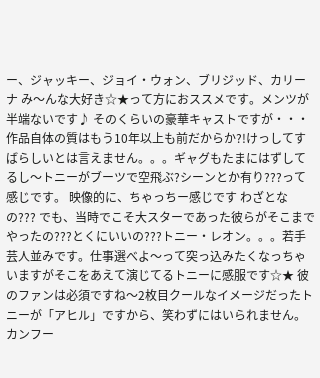ー、ジャッキー、ジョイ・ウォン、ブリジッド、カリーナ み〜んな大好き☆★って方におススメです。メンツが半端ないです♪ そのくらいの豪華キャストですが・・・作品自体の質はもう10年以上も前だからか?!けっしてすばらしいとは言えません。。。ギャグもたまにはずしてるし〜トニーがブーツで空飛ぶ?シーンとか有り???って感じです。 映像的に、ちゃっちー感じです わざとなの??? でも、当時でこそ大スターであった彼らがそこまでやったの???とくにいいの???トニー・レオン。。。若手芸人並みです。仕事選べよ〜って突っ込みたくなっちゃいますがそこをあえて演じてるトニーに感服です☆★ 彼のファンは必須ですね〜2枚目クールなイメージだったトニーが「アヒル」ですから、笑わずにはいられません。 カンフー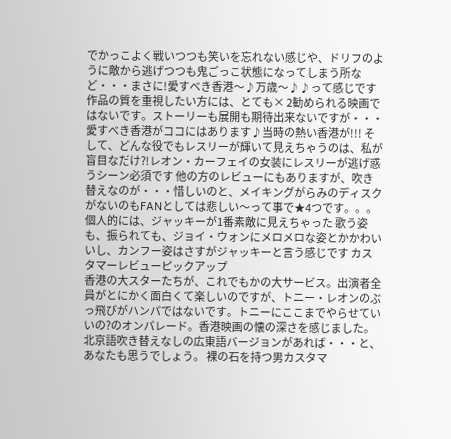でかっこよく戦いつつも笑いを忘れない感じや、ドリフのように敵から逃げつつも鬼ごっこ状態になってしまう所など・・・まさに!愛すべき香港〜♪万歳〜♪♪って感じです作品の質を重視したい方には、とても× 2勧められる映画ではないです。ストーリーも展開も期待出来ないですが・・・愛すべき香港がココにはあります♪当時の熱い香港が!!! そして、どんな役でもレスリーが輝いて見えちゃうのは、私が盲目なだけ?!レオン・カーフェイの女装にレスリーが逃げ惑うシーン必須です 他の方のレビューにもありますが、吹き替えなのが・・・惜しいのと、メイキングがらみのディスクがないのもFANとしては悲しい〜って事で★4つです。。。 個人的には、ジャッキーが1番素敵に見えちゃった 歌う姿も、振られても、ジョイ・ウォンにメロメロな姿とかかわいいし、カンフー姿はさすがジャッキーと言う感じです カスタマーレビューピックアップ
香港の大スターたちが、これでもかの大サービス。出演者全員がとにかく面白くて楽しいのですが、トニー・レオンのぶっ飛びがハンパではないです。トニーにここまでやらせていいの?のオンパレード。香港映画の懐の深さを感じました。北京語吹き替えなしの広東語バージョンがあれば・・・と、あなたも思うでしょう。 裸の石を持つ男カスタマ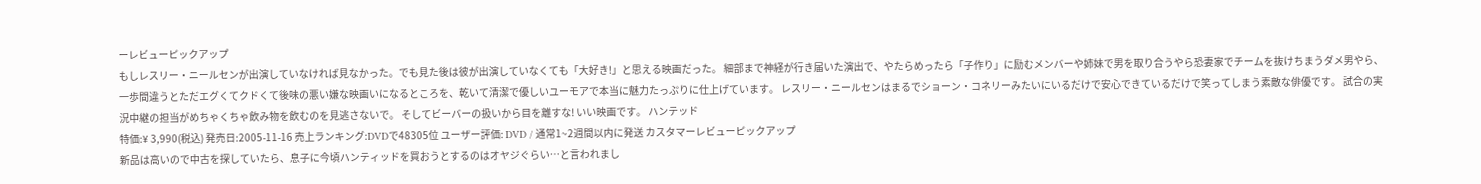ーレビューピックアップ
もしレスリー・ニールセンが出演していなければ見なかった。でも見た後は彼が出演していなくても「大好き!」と思える映画だった。 細部まで神経が行き届いた演出で、やたらめったら「子作り」に励むメンバーや姉妹で男を取り合うやら恐妻家でチームを抜けちまうダメ男やら、一歩間違うとただエグくてクドくて後味の悪い嫌な映画いになるところを、乾いて清潔で優しいユーモアで本当に魅力たっぷりに仕上げています。 レスリー・ニールセンはまるでショーン・コネリーみたいにいるだけで安心できているだけで笑ってしまう素敵な俳優です。 試合の実況中継の担当がめちゃくちゃ飲み物を飲むのを見逃さないで。 そしてビーバーの扱いから目を離すな! いい映画です。 ハンテッド
特価:¥ 3,990(税込) 発売日:2005-11-16 売上ランキング:DVDで48305位 ユーザー評価: DVD / 通常1~2週間以内に発送 カスタマーレビューピックアップ
新品は高いので中古を探していたら、息子に今頃ハンティッドを買おうとするのはオヤジぐらい…と言われまし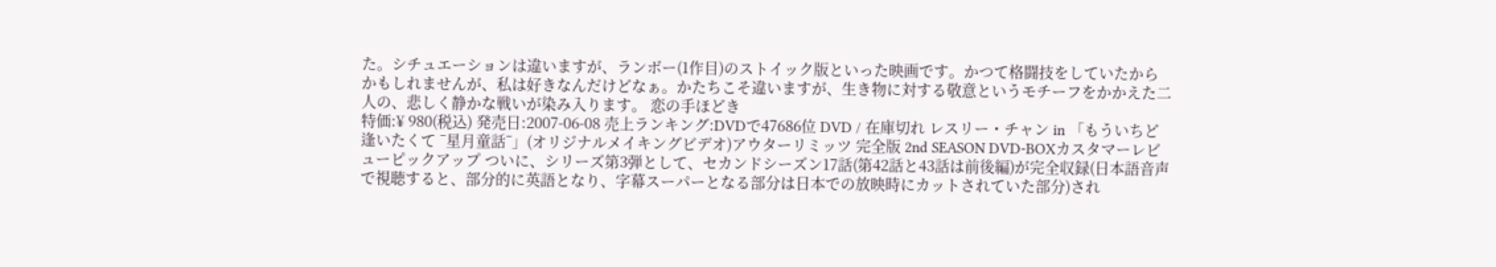た。シチュエーションは違いますが、ランボー(1作目)のストイック版といった映画です。かつて格闘技をしていたからかもしれませんが、私は好きなんだけどなぁ。かたちこそ違いますが、生き物に対する敬意というモチーフをかかえた二人の、悲しく静かな戦いが染み入ります。 恋の手ほどき
特価:¥ 980(税込) 発売日:2007-06-08 売上ランキング:DVDで47686位 DVD / 在庫切れ レスリー・チャン in 「もういちど逢いたくて ‾星月童話‾」(オリジナルメイキングビデオ)アウターリミッツ 完全版 2nd SEASON DVD-BOXカスタマーレビューピックアップ ついに、シリーズ第3弾として、セカンドシーズン17話(第42話と43話は前後編)が完全収録(日本語音声で視聴すると、部分的に英語となり、字幕スーパーとなる部分は日本での放映時にカットされていた部分)され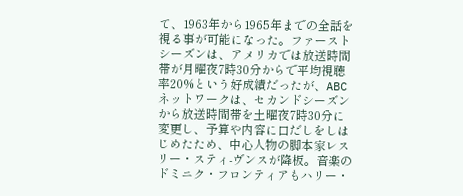て、1963年から1965年までの全話を視る事が可能になった。ファーストシーズンは、アメリカでは放送時間帯が月曜夜7時30分からで平均視聴率20%という好成績だったが、ABCネットワークは、セカンドシーズンから放送時間帯を土曜夜7時30分に変更し、予算や内容に口だしをしはじめたため、中心人物の脚本家レスリー・スティ-ヴンスが降板。音楽のドミニク・フロンティアもハリー・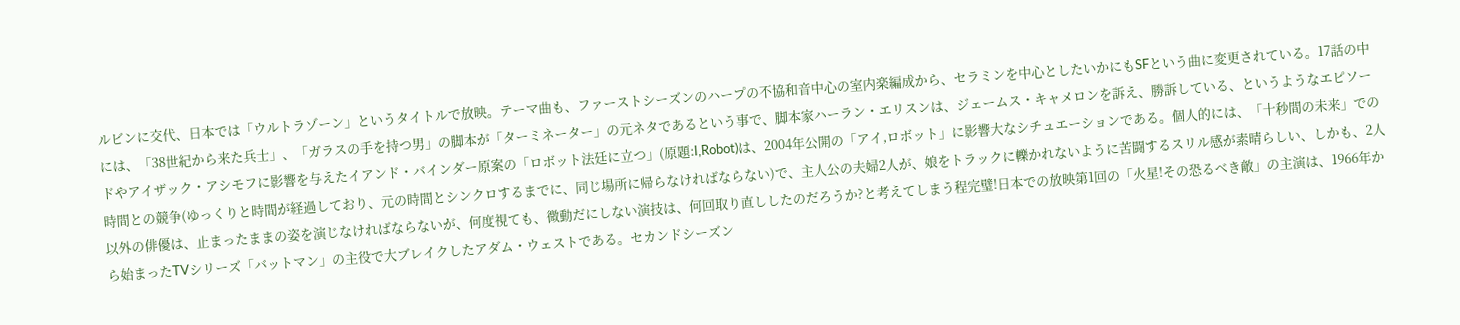ルビンに交代、日本では「ウルトラゾーン」というタイトルで放映。テーマ曲も、ファーストシーズンのハープの不協和音中心の室内楽編成から、セラミンを中心としたいかにもSFという曲に変更されている。17話の中には、「38世紀から来た兵士」、「ガラスの手を持つ男」の脚本が「ターミネーター」の元ネタであるという事で、脚本家ハーラン・エリスンは、ジェームス・キャメロンを訴え、勝訴している、というようなエピソードやアイザック・アシモフに影響を与えたイアンド・バインダー原案の「ロボット法廷に立つ」(原題:I,Robot)は、2004年公開の「アイ,ロボット」に影響大なシチュエーションである。個人的には、「十秒間の未来」での時間との競争(ゆっくりと時間が経過しており、元の時間とシンクロするまでに、同じ場所に帰らなければならない)で、主人公の夫婦2人が、娘をトラックに轢かれないように苦闘するスリル感が素晴らしい、しかも、2人以外の俳優は、止まったままの姿を演じなければならないが、何度視ても、微動だにしない演技は、何回取り直ししたのだろうか?と考えてしまう程完璧!日本での放映第1回の「火星!その恐るべき敵」の主演は、1966年から始まったTVシリーズ「バットマン」の主役で大ブレイクしたアダム・ウェストである。セカンドシーズン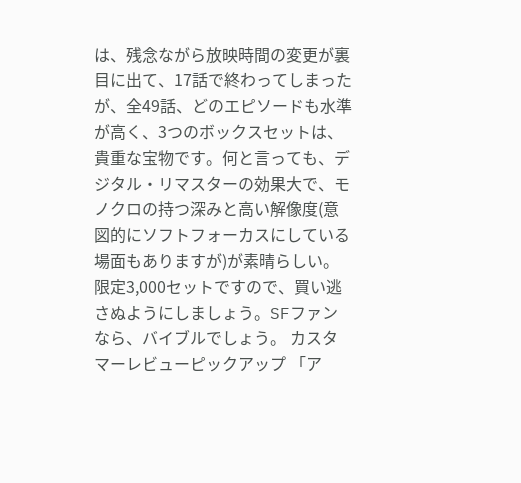は、残念ながら放映時間の変更が裏目に出て、17話で終わってしまったが、全49話、どのエピソードも水準が高く、3つのボックスセットは、貴重な宝物です。何と言っても、デジタル・リマスターの効果大で、モノクロの持つ深みと高い解像度(意図的にソフトフォーカスにしている場面もありますが)が素晴らしい。限定3,000セットですので、買い逃さぬようにしましょう。SFファンなら、バイブルでしょう。 カスタマーレビューピックアップ 「ア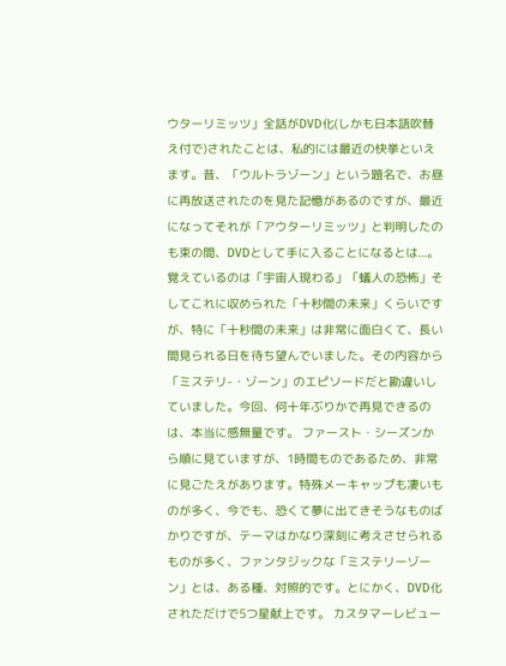ウターリミッツ」全話がDVD化(しかも日本語吹替え付で)されたことは、私的には最近の快挙といえます。昔、「ウルトラゾーン」という題名で、お昼に再放送されたのを見た記憶があるのですが、最近になってそれが「アウターリミッツ」と判明したのも束の間、DVDとして手に入ることになるとは...。覚えているのは「宇宙人現わる」「蟻人の恐怖」そしてこれに収められた「十秒間の未来」くらいですが、特に「十秒間の未来」は非常に面白くて、長い間見られる日を待ち望んでいました。その内容から「ミステリ-・ゾーン」のエピソードだと勘違いしていました。今回、何十年ぶりかで再見できるのは、本当に感無量です。 ファースト・シーズンから順に見ていますが、1時間ものであるため、非常に見ごたえがあります。特殊メーキャップも凄いものが多く、今でも、恐くて夢に出てきそうなものばかりですが、テーマはかなり深刻に考えさせられるものが多く、ファンタジックな「ミステリーゾーン」とは、ある種、対照的です。とにかく、DVD化されただけで5つ星献上です。 カスタマーレビュー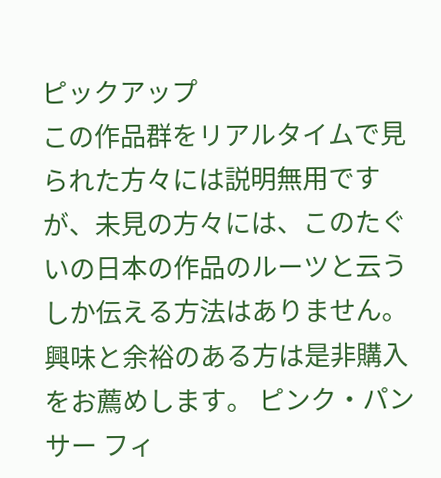ピックアップ
この作品群をリアルタイムで見られた方々には説明無用ですが、未見の方々には、このたぐいの日本の作品のルーツと云うしか伝える方法はありません。興味と余裕のある方は是非購入をお薦めします。 ピンク・パンサー フィ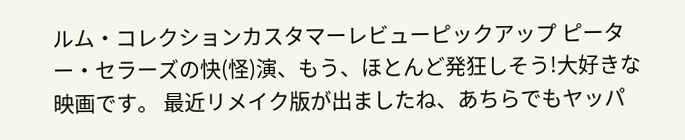ルム・コレクションカスタマーレビューピックアップ ピーター・セラーズの快(怪)演、もう、ほとんど発狂しそう!大好きな映画です。 最近リメイク版が出ましたね、あちらでもヤッパ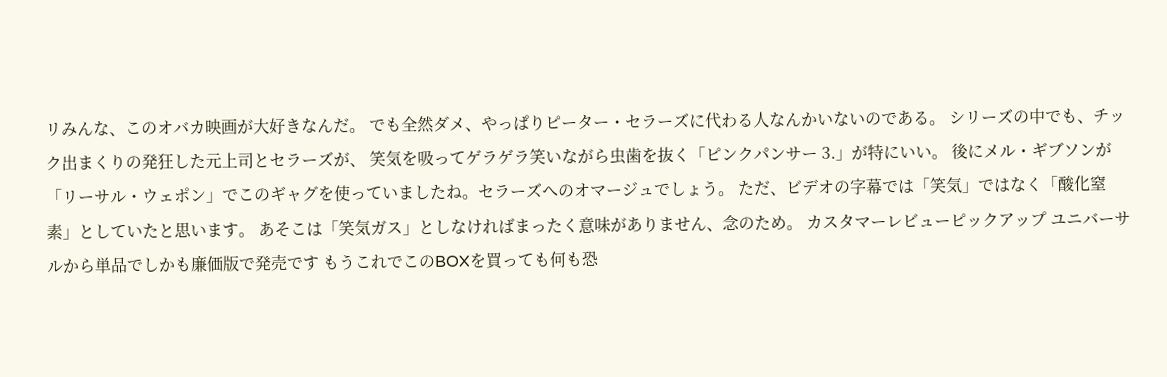リみんな、このオバカ映画が大好きなんだ。 でも全然ダメ、やっぱりピーター・セラーズに代わる人なんかいないのである。 シリーズの中でも、チック出まくりの発狂した元上司とセラーズが、 笑気を吸ってゲラゲラ笑いながら虫歯を抜く「ピンクパンサー 3.」が特にいい。 後にメル・ギブソンが「リーサル・ウェポン」でこのギャグを使っていましたね。セラーズへのオマージュでしょう。 ただ、ビデオの字幕では「笑気」ではなく「酸化窒素」としていたと思います。 あそこは「笑気ガス」としなければまったく意味がありません、念のため。 カスタマーレビューピックアップ ユニバーサルから単品でしかも廉価版で発売です もうこれでこのBOXを買っても何も恐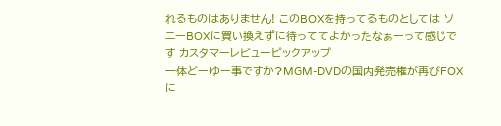れるものはありません! このBOXを持ってるものとしては ソニーBOXに買い換えずに待っててよかったなぁーって感じです カスタマーレビューピックアップ
一体どーゆー事ですか?MGM-DVDの国内発売権が再びFOXに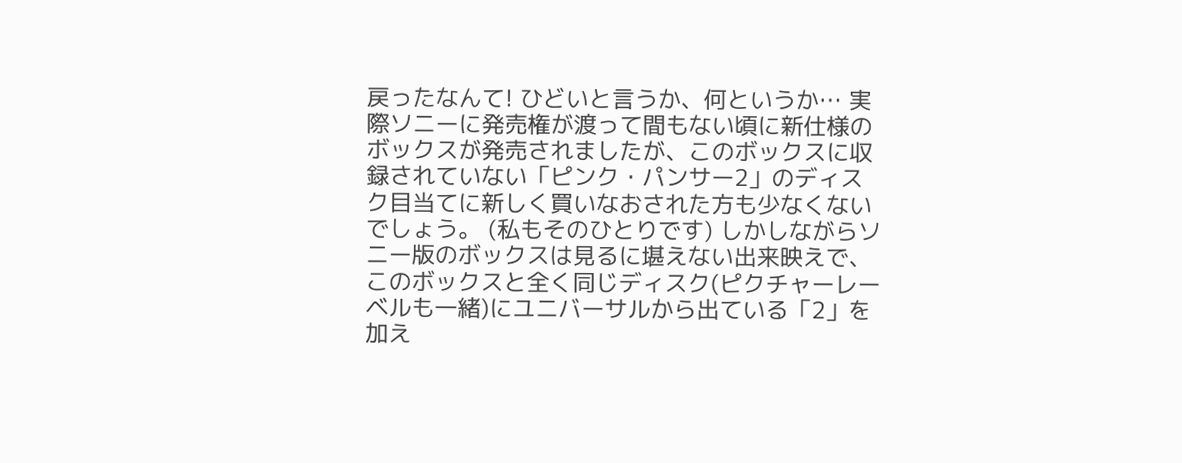戻ったなんて! ひどいと言うか、何というか… 実際ソニーに発売権が渡って間もない頃に新仕様のボックスが発売されましたが、このボックスに収録されていない「ピンク・パンサー2」のディスク目当てに新しく買いなおされた方も少なくないでしょう。 (私もそのひとりです) しかしながらソニー版のボックスは見るに堪えない出来映えで、このボックスと全く同じディスク(ピクチャーレーベルも一緒)にユニバーサルから出ている「2」を加え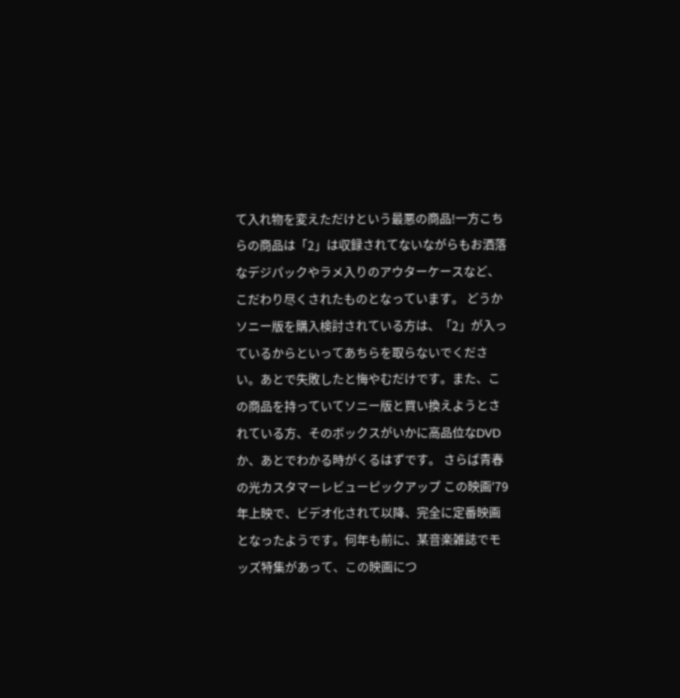て入れ物を変えただけという最悪の商品!一方こちらの商品は「2」は収録されてないながらもお洒落なデジパックやラメ入りのアウターケースなど、こだわり尽くされたものとなっています。 どうかソニー版を購入検討されている方は、「2」が入っているからといってあちらを取らないでください。あとで失敗したと悔やむだけです。また、この商品を持っていてソニー版と買い換えようとされている方、そのボックスがいかに高品位なDVDか、あとでわかる時がくるはずです。 さらば青春の光カスタマーレビューピックアップ この映画'79年上映で、ビデオ化されて以降、完全に定番映画となったようです。何年も前に、某音楽雑誌でモッズ特集があって、この映画につ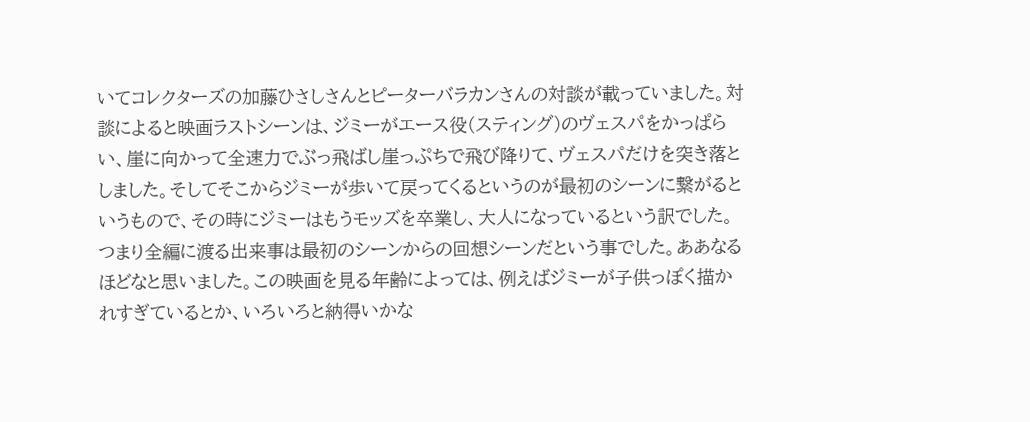いてコレクターズの加藤ひさしさんとピーターバラカンさんの対談が載っていました。対談によると映画ラストシーンは、ジミーがエース役(スティング)のヴェスパをかっぱらい、崖に向かって全速力でぶっ飛ばし崖っぷちで飛び降りて、ヴェスパだけを突き落としました。そしてそこからジミーが歩いて戻ってくるというのが最初のシーンに繋がるというもので、その時にジミーはもうモッズを卒業し、大人になっているという訳でした。つまり全編に渡る出来事は最初のシーンからの回想シーンだという事でした。ああなるほどなと思いました。この映画を見る年齢によっては、例えばジミーが子供っぽく描かれすぎているとか、いろいろと納得いかな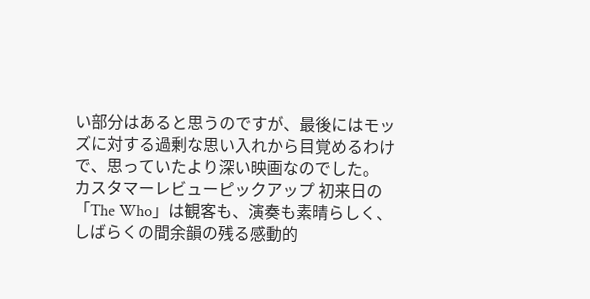い部分はあると思うのですが、最後にはモッズに対する過剰な思い入れから目覚めるわけで、思っていたより深い映画なのでした。 カスタマーレビューピックアップ 初来日の「The Who」は観客も、演奏も素晴らしく、しばらくの間余韻の残る感動的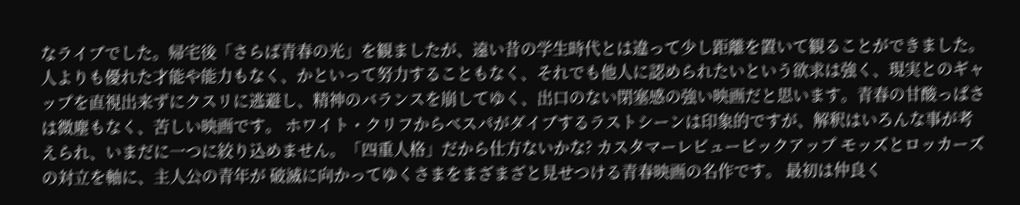なライブでした。帰宅後「さらば青春の光」を観ましたが、遠い昔の学生時代とは違って少し距離を置いて観ることができました。 人よりも優れた才能や能力もなく、かといって努力することもなく、それでも他人に認められたいという欲求は強く、現実とのギャップを直視出来ずにクスリに逃避し、精神のバランスを崩してゆく、出口のない閉塞感の強い映画だと思います。青春の甘酸っぱさは微塵もなく、苦しい映画です。 ホワイト・クリフからベスパがダイブするラストシーンは印象的ですが、解釈はいろんな事が考えられ、いまだに一つに絞り込めません。「四重人格」だから仕方ないかな? カスタマーレビューピックアップ モッズとロッカーズの対立を軸に、主人公の青年が 破滅に向かってゆくさまをまざまざと見せつける青春映画の名作です。 最初は仲良く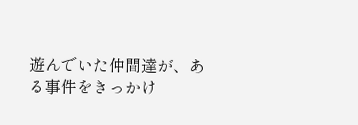遊んでいた仲間達が、ある事件をきっかけ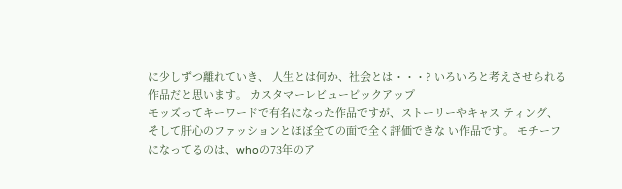に少しずつ離れていき、 人生とは何か、社会とは・・・? いろいろと考えさせられる作品だと思います。 カスタマーレビューピックアップ
モッズってキーワードで有名になった作品ですが、ストーリーやキャス ティング、そして肝心のファッションとほぼ全ての面で全く評価できな い作品です。 モチーフになってるのは、whoの73年のア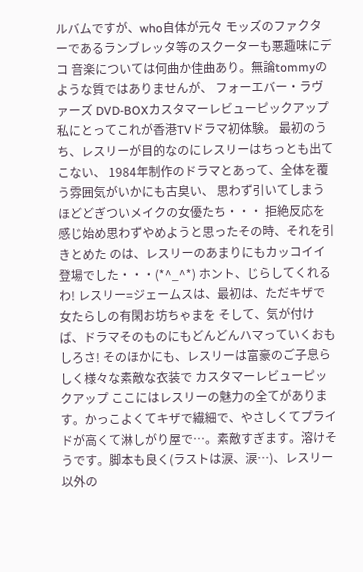ルバムですが、who自体が元々 モッズのファクターであるランブレッタ等のスクーターも悪趣味にデコ 音楽については何曲か佳曲あり。無論tommyのような質ではありませんが、 フォーエバー・ラヴァーズ DVD-BOXカスタマーレビューピックアップ 私にとってこれが香港TVドラマ初体験。 最初のうち、レスリーが目的なのにレスリーはちっとも出てこない、 1984年制作のドラマとあって、全体を覆う雰囲気がいかにも古臭い、 思わず引いてしまうほどどぎついメイクの女優たち・・・ 拒絶反応を感じ始め思わずやめようと思ったその時、それを引きとめた のは、レスリーのあまりにもカッコイイ登場でした・・・(*^_^*) ホント、じらしてくれるわ! レスリー=ジェームスは、最初は、ただキザで女たらしの有閑お坊ちゃまを そして、気が付けば、ドラマそのものにもどんどんハマっていくおもしろさ! そのほかにも、レスリーは富豪のご子息らしく様々な素敵な衣装で カスタマーレビューピックアップ ここにはレスリーの魅力の全てがあります。かっこよくてキザで繊細で、やさしくてプライドが高くて淋しがり屋で…。素敵すぎます。溶けそうです。脚本も良く(ラストは涙、涙…)、レスリー以外の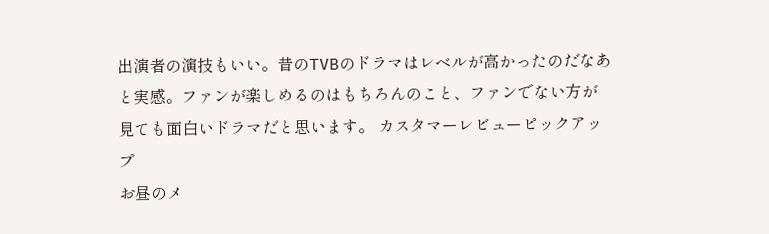出演者の演技もいい。昔のTVBのドラマはレベルが高かったのだなあと実感。ファンが楽しめるのはもちろんのこと、ファンでない方が見ても面白いドラマだと思います。 カスタマーレビューピックアップ
お昼のメ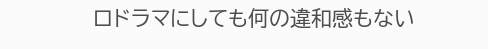ロドラマにしても何の違和感もない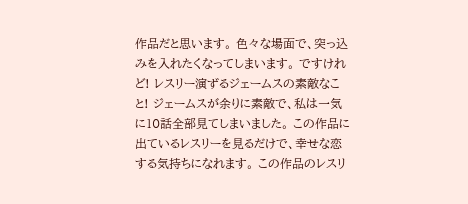作品だと思います。 色々な場面で、突っ込みを入れたくなってしまいます。 ですけれど! レスリー演ずるジェームスの素敵なこと! ジェームスが余りに素敵で、私は一気に10話全部見てしまいました。 この作品に出ているレスリーを見るだけで、幸せな恋する気持ちになれます。 この作品のレスリ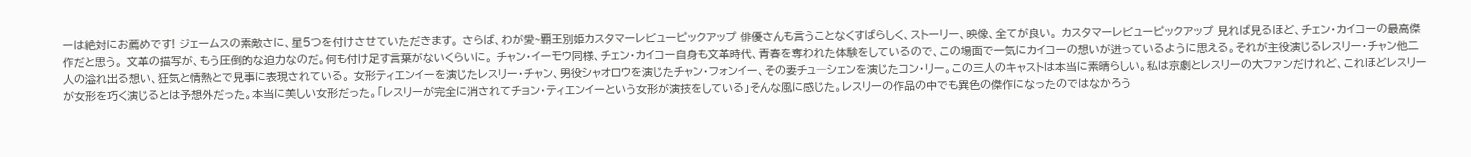ーは絶対にお薦めです! ジェームスの素敵さに、星5つを付けさせていただきます。 さらば、わが愛~覇王別姫カスタマーレビューピックアップ 俳優さんも言うことなくすばらしく、ストーリー、映像、全てが良い。 カスタマーレビューピックアップ 見れば見るほど、チェン・カイコーの最高傑作だと思う。 文革の描写が、もう圧倒的な迫力なのだ。何も付け足す言葉がないくらいに。 チャン・イーモウ同様、チェン・カイコー自身も文革時代、青春を奪われた体験をしているので、この場面で一気にカイコーの想いが迸っているように思える。それが主役演じるレスリー・チャン他二人の溢れ出る想い、狂気と情熱とで見事に表現されている。 女形ティエンイーを演じたレスリー・チャン、男役シャオロウを演じたチャン・フォンイー、その妻チュ―シェンを演じたコン・リー。この三人のキャストは本当に素晴らしい。私は京劇とレスリーの大ファンだけれど、これほどレスリーが女形を巧く演じるとは予想外だった。本当に美しい女形だった。「レスリーが完全に消されてチョン・ティエンイーという女形が演技をしている」そんな風に感じた。レスリーの作品の中でも異色の傑作になったのではなかろう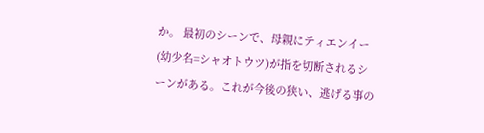か。 最初のシーンで、母親にティエンイー(幼少名=シャオトウツ)が指を切断されるシーンがある。これが今後の狭い、逃げる事の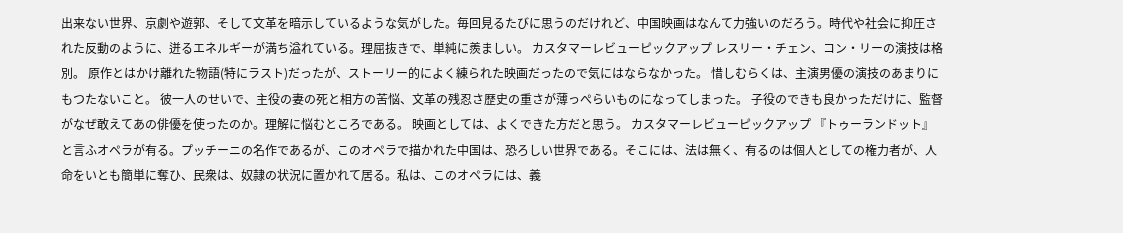出来ない世界、京劇や遊郭、そして文革を暗示しているような気がした。毎回見るたびに思うのだけれど、中国映画はなんて力強いのだろう。時代や社会に抑圧された反動のように、迸るエネルギーが満ち溢れている。理屈抜きで、単純に羨ましい。 カスタマーレビューピックアップ レスリー・チェン、コン・リーの演技は格別。 原作とはかけ離れた物語(特にラスト)だったが、ストーリー的によく練られた映画だったので気にはならなかった。 惜しむらくは、主演男優の演技のあまりにもつたないこと。 彼一人のせいで、主役の妻の死と相方の苦悩、文革の残忍さ歴史の重さが薄っぺらいものになってしまった。 子役のできも良かっただけに、監督がなぜ敢えてあの俳優を使ったのか。理解に悩むところである。 映画としては、よくできた方だと思う。 カスタマーレビューピックアップ 『トゥーランドット』と言ふオペラが有る。プッチーニの名作であるが、このオペラで描かれた中国は、恐ろしい世界である。そこには、法は無く、有るのは個人としての権力者が、人命をいとも簡単に奪ひ、民衆は、奴隷の状況に置かれて居る。私は、このオペラには、義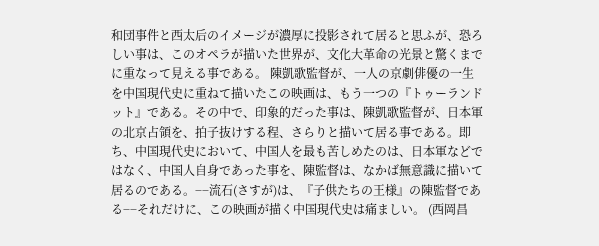和団事件と西太后のイメージが濃厚に投影されて居ると思ふが、恐ろしい事は、このオペラが描いた世界が、文化大革命の光景と驚くまでに重なって見える事である。 陳凱歌監督が、一人の京劇俳優の一生を中国現代史に重ねて描いたこの映画は、もう一つの『トゥーランドット』である。その中で、印象的だった事は、陳凱歌監督が、日本軍の北京占領を、拍子抜けする程、さらりと描いて居る事である。即ち、中国現代史において、中国人を最も苦しめたのは、日本軍などではなく、中国人自身であった事を、陳監督は、なかば無意識に描いて居るのである。−−流石(さすが)は、『子供たちの王様』の陳監督である−−それだけに、この映画が描く中国現代史は痛ましい。 (西岡昌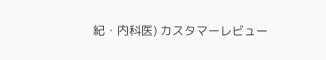紀・内科医) カスタマーレビュー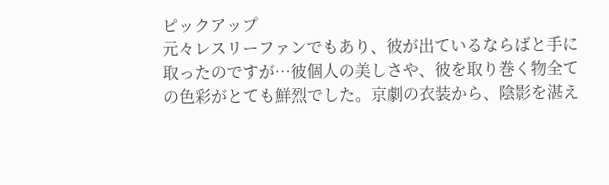ピックアップ
元々レスリーファンでもあり、彼が出ているならばと手に取ったのですが…彼個人の美しさや、彼を取り巻く物全ての色彩がとても鮮烈でした。京劇の衣装から、陰影を湛え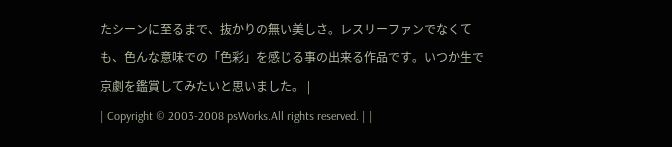たシーンに至るまで、抜かりの無い美しさ。レスリーファンでなくても、色んな意味での「色彩」を感じる事の出来る作品です。いつか生で京劇を鑑賞してみたいと思いました。 |
| Copyright © 2003-2008 psWorks.All rights reserved. | |